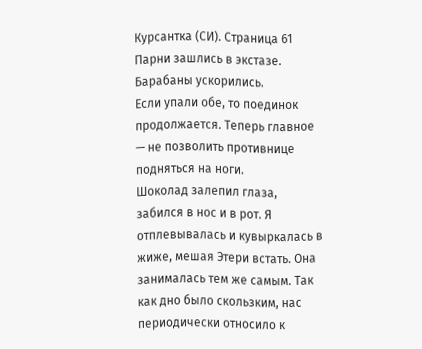Курсантка (СИ). Страница 61
Парни зашлись в экстазе. Барабаны ускорились.
Если упали обе, то поединок продолжается. Теперь главное — не позволить противнице подняться на ноги.
Шоколад залепил глаза, забился в нос и в рот. Я отплевывалась и кувыркалась в жиже, мешая Этери встать. Она занималась тем же самым. Так как дно было скользким, нас периодически относило к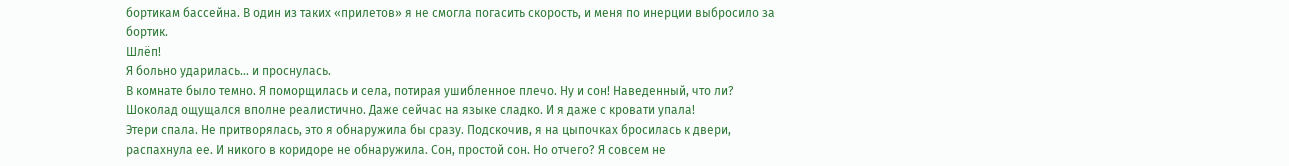бортикам бассейна. В один из таких «прилетов» я не смогла погасить скорость, и меня по инерции выбросило за бортик.
Шлёп!
Я больно ударилась… и проснулась.
В комнате было темно. Я поморщилась и села, потирая ушибленное плечо. Ну и сон! Наведенный, что ли? Шоколад ощущался вполне реалистично. Даже сейчас на языке сладко. И я даже с кровати упала!
Этери спала. Не притворялась, это я обнаружила бы сразу. Подскочив, я на цыпочках бросилась к двери, распахнула ее. И никого в коридоре не обнаружила. Сон, простой сон. Но отчего? Я совсем не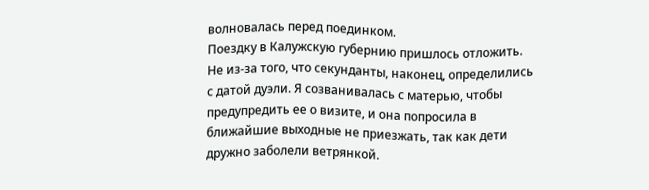волновалась перед поединком.
Поездку в Калужскую губернию пришлось отложить. Не из-за того, что секунданты, наконец, определились с датой дуэли. Я созванивалась с матерью, чтобы предупредить ее о визите, и она попросила в ближайшие выходные не приезжать, так как дети дружно заболели ветрянкой.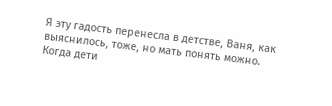Я эту гадость перенесла в детстве, Ваня, как выяснилось, тоже, но мать понять можно. Когда дети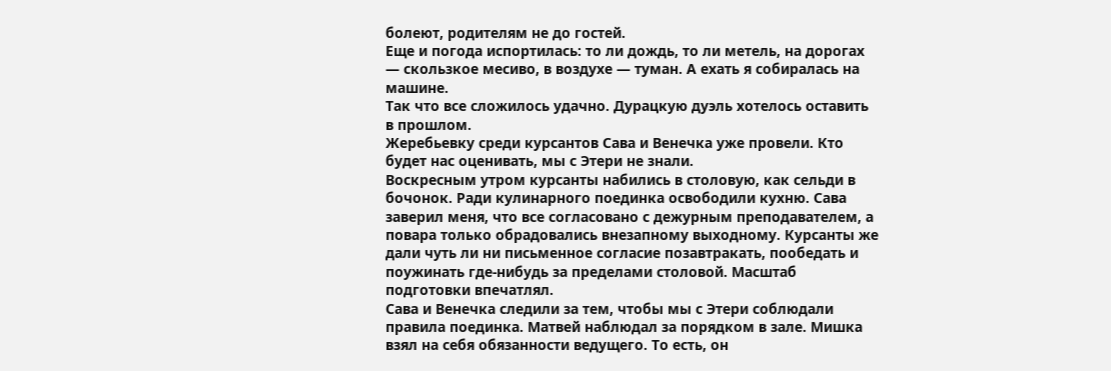болеют, родителям не до гостей.
Еще и погода испортилась: то ли дождь, то ли метель, на дорогах — скользкое месиво, в воздухе — туман. А ехать я собиралась на машине.
Так что все сложилось удачно. Дурацкую дуэль хотелось оставить в прошлом.
Жеребьевку среди курсантов Сава и Венечка уже провели. Кто будет нас оценивать, мы с Этери не знали.
Воскресным утром курсанты набились в столовую, как сельди в бочонок. Ради кулинарного поединка освободили кухню. Сава заверил меня, что все согласовано с дежурным преподавателем, а повара только обрадовались внезапному выходному. Курсанты же дали чуть ли ни письменное согласие позавтракать, пообедать и поужинать где-нибудь за пределами столовой. Масштаб подготовки впечатлял.
Сава и Венечка следили за тем, чтобы мы с Этери соблюдали правила поединка. Матвей наблюдал за порядком в зале. Мишка взял на себя обязанности ведущего. То есть, он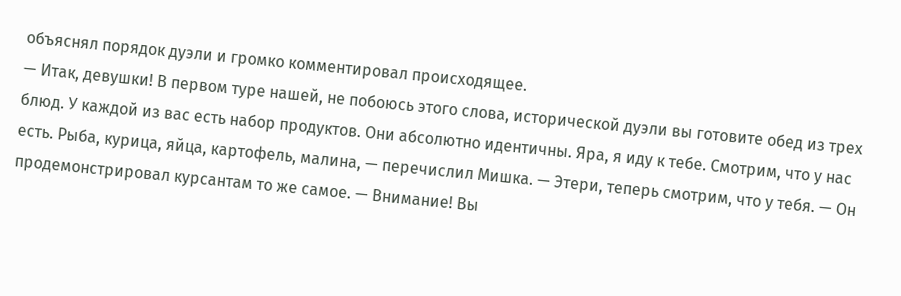объяснял порядок дуэли и громко комментировал происходящее.
— Итак, девушки! В первом туре нашей, не побоюсь этого слова, исторической дуэли вы готовите обед из трех блюд. У каждой из вас есть набор продуктов. Они абсолютно идентичны. Яра, я иду к тебе. Смотрим, что у нас есть. Рыба, курица, яйца, картофель, малина, — перечислил Мишка. — Этери, теперь смотрим, что у тебя. — Он продемонстрировал курсантам то же самое. — Внимание! Вы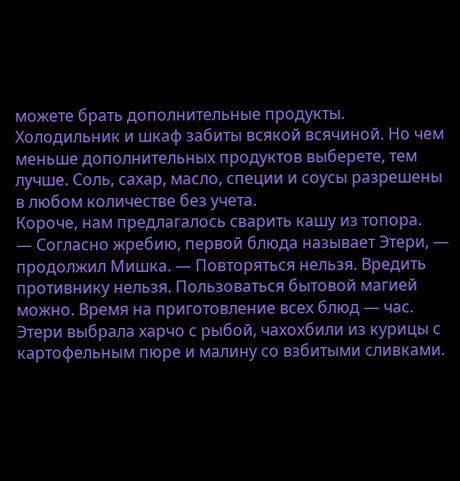можете брать дополнительные продукты. Холодильник и шкаф забиты всякой всячиной. Но чем меньше дополнительных продуктов выберете, тем лучше. Соль, сахар, масло, специи и соусы разрешены в любом количестве без учета.
Короче, нам предлагалось сварить кашу из топора.
— Согласно жребию, первой блюда называет Этери, — продолжил Мишка. — Повторяться нельзя. Вредить противнику нельзя. Пользоваться бытовой магией можно. Время на приготовление всех блюд — час.
Этери выбрала харчо с рыбой, чахохбили из курицы с картофельным пюре и малину со взбитыми сливками.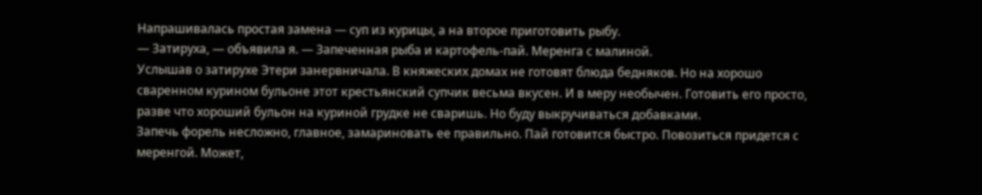Напрашивалась простая замена — суп из курицы, а на второе приготовить рыбу.
— Затируха, — объявила я. — Запеченная рыба и картофель-пай. Меренга с малиной.
Услышав о затирухе Этери занервничала. В княжеских домах не готовят блюда бедняков. Но на хорошо сваренном курином бульоне этот крестьянский супчик весьма вкусен. И в меру необычен. Готовить его просто, разве что хороший бульон на куриной грудке не сваришь. Но буду выкручиваться добавками.
Запечь форель несложно, главное, замариновать ее правильно. Пай готовится быстро. Повозиться придется с меренгой. Может,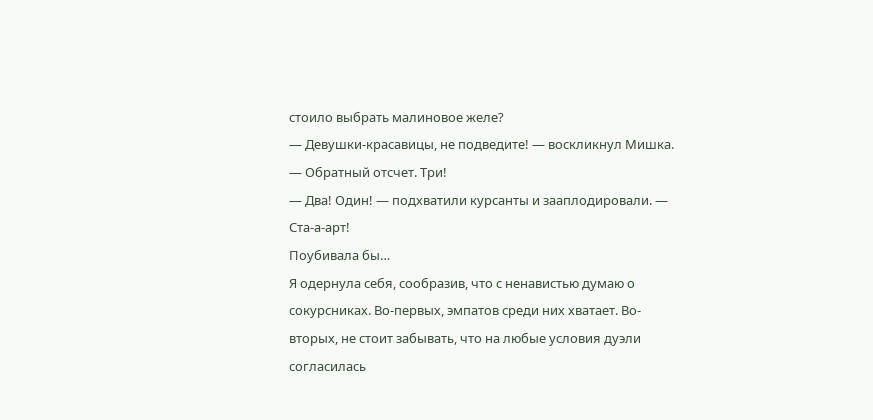стоило выбрать малиновое желе?
— Девушки-красавицы, не подведите! — воскликнул Мишка. — Обратный отсчет. Три!
— Два! Один! — подхватили курсанты и зааплодировали. — Ста-а-арт!
Поубивала бы…
Я одернула себя, сообразив, что с ненавистью думаю о сокурсниках. Во-первых, эмпатов среди них хватает. Во-вторых, не стоит забывать, что на любые условия дуэли согласилась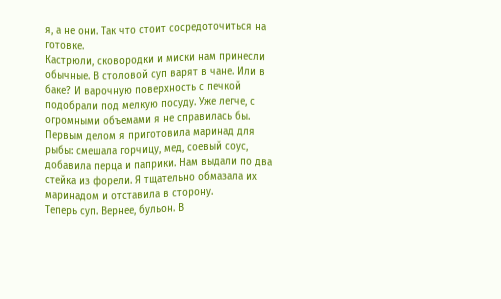я, а не они. Так что стоит сосредоточиться на готовке.
Кастрюли, сковородки и миски нам принесли обычные. В столовой суп варят в чане. Или в баке? И варочную поверхность с печкой подобрали под мелкую посуду. Уже легче, с огромными объемами я не справилась бы.
Первым делом я приготовила маринад для рыбы: смешала горчицу, мед, соевый соус, добавила перца и паприки. Нам выдали по два стейка из форели. Я тщательно обмазала их маринадом и отставила в сторону.
Теперь суп. Вернее, бульон. В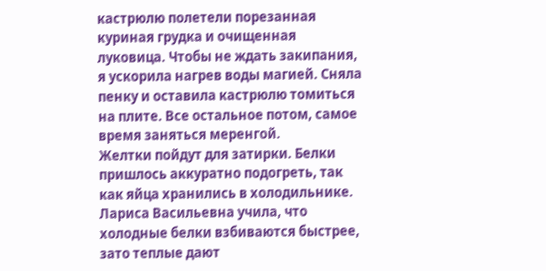кастрюлю полетели порезанная куриная грудка и очищенная луковица. Чтобы не ждать закипания, я ускорила нагрев воды магией. Сняла пенку и оставила кастрюлю томиться на плите. Все остальное потом, самое время заняться меренгой.
Желтки пойдут для затирки. Белки пришлось аккуратно подогреть, так как яйца хранились в холодильнике. Лариса Васильевна учила, что холодные белки взбиваются быстрее, зато теплые дают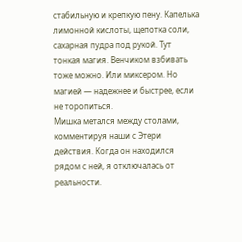стабильную и крепкую пену. Капелька лимонной кислоты, щепотка соли, сахарная пудра под рукой. Тут тонкая магия. Венчиком взбивать тоже можно. Или миксером. Но магией — надежнее и быстрее, если не торопиться.
Мишка метался между столами, комментируя наши с Этери действия. Когда он находился рядом с ней, я отключалась от реальности.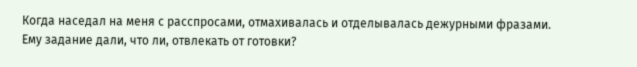Когда наседал на меня с расспросами, отмахивалась и отделывалась дежурными фразами. Ему задание дали, что ли, отвлекать от готовки?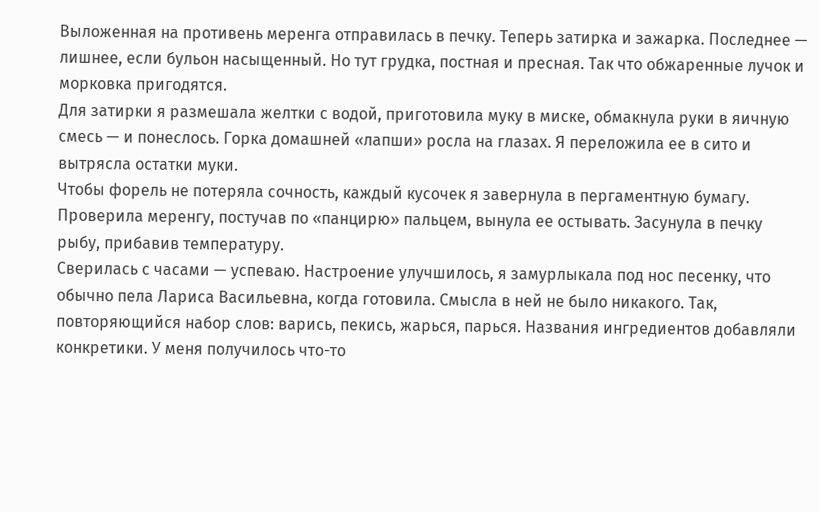Выложенная на противень меренга отправилась в печку. Теперь затирка и зажарка. Последнее — лишнее, если бульон насыщенный. Но тут грудка, постная и пресная. Так что обжаренные лучок и морковка пригодятся.
Для затирки я размешала желтки с водой, приготовила муку в миске, обмакнула руки в яичную смесь — и понеслось. Горка домашней «лапши» росла на глазах. Я переложила ее в сито и вытрясла остатки муки.
Чтобы форель не потеряла сочность, каждый кусочек я завернула в пергаментную бумагу. Проверила меренгу, постучав по «панцирю» пальцем, вынула ее остывать. Засунула в печку рыбу, прибавив температуру.
Сверилась с часами — успеваю. Настроение улучшилось, я замурлыкала под нос песенку, что обычно пела Лариса Васильевна, когда готовила. Смысла в ней не было никакого. Так, повторяющийся набор слов: варись, пекись, жарься, парься. Названия ингредиентов добавляли конкретики. У меня получилось что-то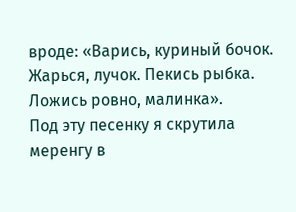вроде: «Варись, куриный бочок. Жарься, лучок. Пекись рыбка. Ложись ровно, малинка».
Под эту песенку я скрутила меренгу в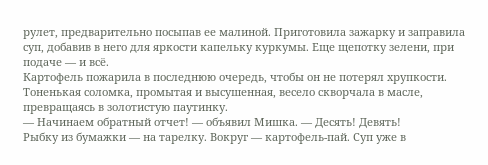рулет, предварительно посыпав ее малиной. Приготовила зажарку и заправила суп, добавив в него для яркости капельку куркумы. Еще щепотку зелени, при подаче — и всё.
Картофель пожарила в последнюю очередь, чтобы он не потерял хрупкости. Тоненькая соломка, промытая и высушенная, весело скворчала в масле, превращаясь в золотистую паутинку.
— Начинаем обратный отчет! — объявил Мишка. — Десять! Девять!
Рыбку из бумажки — на тарелку. Вокруг — картофель-пай. Суп уже в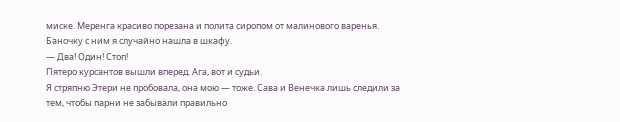миске. Меренга красиво порезана и полита сиропом от малинового варенья. Баночку с ним я случайно нашла в шкафу.
— Два! Один! Стоп!
Пятеро курсантов вышли вперед. Ага, вот и судьи.
Я стряпню Этери не пробовала, она мою — тоже. Сава и Венечка лишь следили за тем, чтобы парни не забывали правильно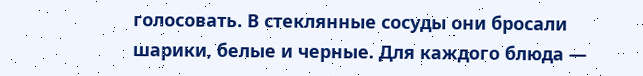голосовать. В стеклянные сосуды они бросали шарики, белые и черные. Для каждого блюда —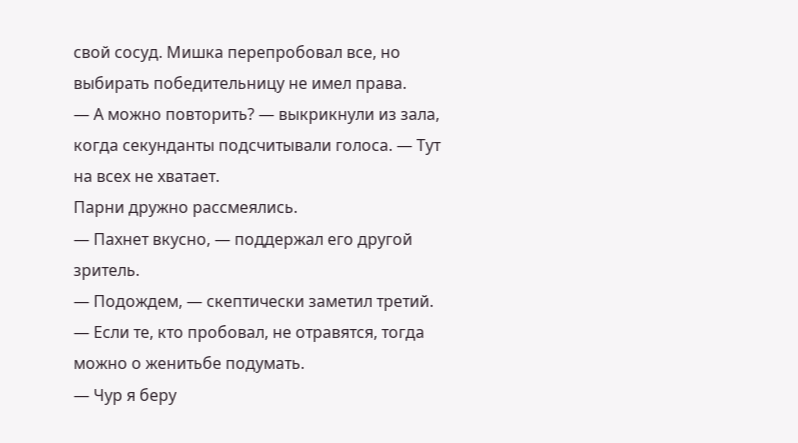свой сосуд. Мишка перепробовал все, но выбирать победительницу не имел права.
— А можно повторить? — выкрикнули из зала, когда секунданты подсчитывали голоса. — Тут на всех не хватает.
Парни дружно рассмеялись.
— Пахнет вкусно, — поддержал его другой зритель.
— Подождем, — скептически заметил третий. — Если те, кто пробовал, не отравятся, тогда можно о женитьбе подумать.
— Чур я беру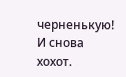черненькую!
И снова хохот.